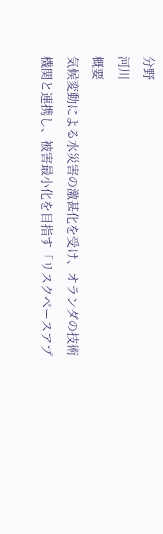分野
河川
概要
気候変動による水災害の激甚化を受け、オランダの技術機関と連携し、被害最小化を目指す「リスクベースアプ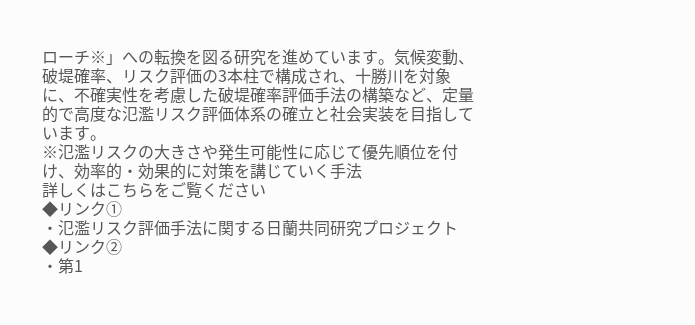ローチ※」への転換を図る研究を進めています。気候変動、破堤確率、リスク評価の3本柱で構成され、十勝川を対象に、不確実性を考慮した破堤確率評価手法の構築など、定量的で高度な氾濫リスク評価体系の確立と社会実装を目指しています。
※氾濫リスクの大きさや発生可能性に応じて優先順位を付け、効率的・効果的に対策を講じていく手法
詳しくはこちらをご覧ください
◆リンク①
・氾濫リスク評価手法に関する日蘭共同研究プロジェクト
◆リンク②
・第1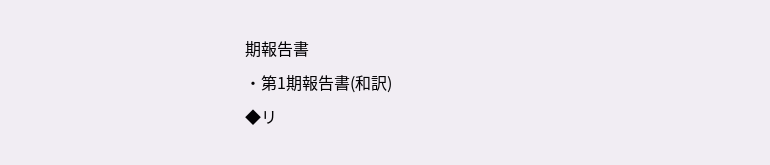期報告書
・第1期報告書(和訳)
◆リ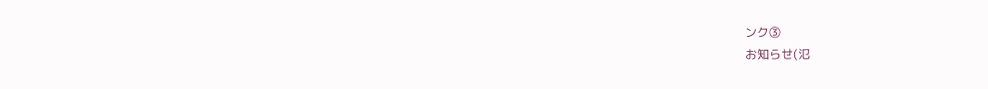ンク③
お知らせ(氾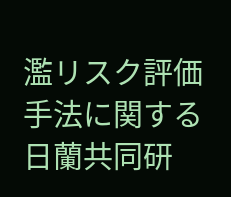濫リスク評価手法に関する日蘭共同研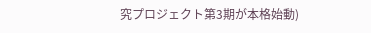究プロジェクト第3期が本格始動)